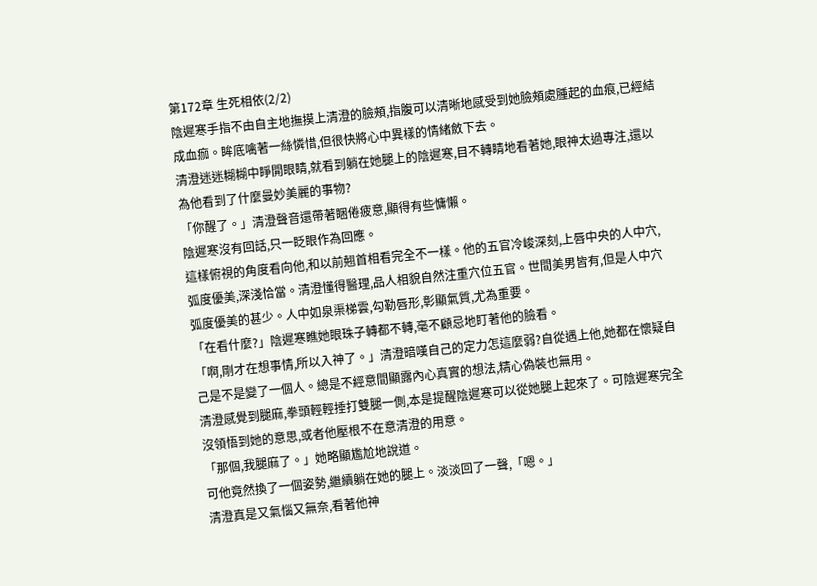第172章 生死相依(2/2)
陰遲寒手指不由自主地撫摸上清澄的臉頰,指腹可以清晰地感受到她臉頰處腫起的血痕,已經結成血痂。眸底噙著一絲憐惜,但很快將心中異樣的情緒斂下去。
清澄迷迷糊糊中睜開眼睛,就看到躺在她腿上的陰遲寒,目不轉睛地看著她,眼神太過專注,還以為他看到了什麼曼妙美麗的事物?
「你醒了。」清澄聲音還帶著睏倦疲意,顯得有些慵懶。
陰遲寒沒有回話,只一眨眼作為回應。
這樣俯視的角度看向他,和以前翹首相看完全不一樣。他的五官冷峻深刻,上唇中央的人中穴,弧度優美,深淺恰當。清澄懂得醫理,品人相貌自然注重穴位五官。世間美男皆有,但是人中穴弧度優美的甚少。人中如泉渠梯雲,勾勒唇形,彰顯氣質,尤為重要。
「在看什麼?」陰遲寒瞧她眼珠子轉都不轉,毫不顧忌地盯著他的臉看。
「啊,剛才在想事情,所以入神了。」清澄暗嘆自己的定力怎這麼弱?自從遇上他,她都在懷疑自己是不是變了一個人。總是不經意間顯露內心真實的想法,精心偽裝也無用。
清澄感覺到腿麻,拳頭輕輕捶打雙腿一側,本是提醒陰遲寒可以從她腿上起來了。可陰遲寒完全沒領悟到她的意思,或者他壓根不在意清澄的用意。
「那個,我腿麻了。」她略顯尷尬地說道。
可他竟然換了一個姿勢,繼續躺在她的腿上。淡淡回了一聲,「嗯。」
清澄真是又氣惱又無奈,看著他神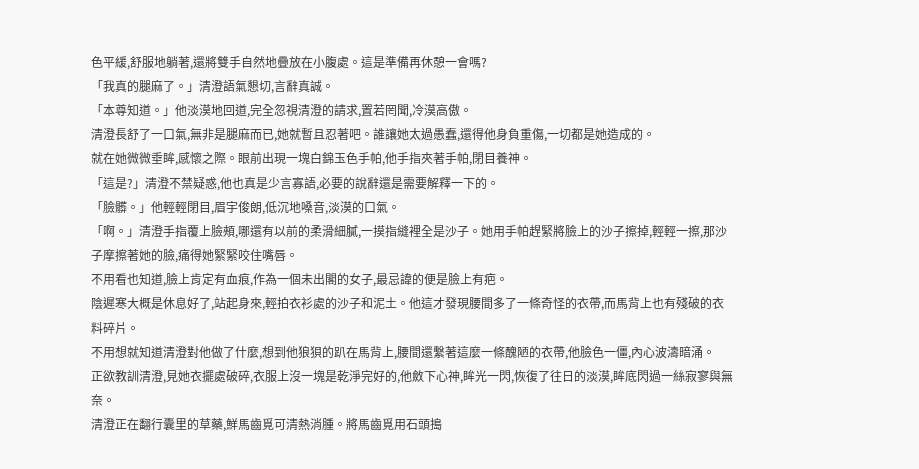色平緩,舒服地躺著,還將雙手自然地疊放在小腹處。這是準備再休憩一會嗎?
「我真的腿麻了。」清澄語氣懇切,言辭真誠。
「本尊知道。」他淡漠地回道,完全忽視清澄的請求,置若罔聞,冷漠高傲。
清澄長舒了一口氣,無非是腿麻而已,她就暫且忍著吧。誰讓她太過愚蠢,還得他身負重傷,一切都是她造成的。
就在她微微垂眸,感懷之際。眼前出現一塊白錦玉色手帕,他手指夾著手帕,閉目養神。
「這是?」清澄不禁疑惑,他也真是少言寡語,必要的說辭還是需要解釋一下的。
「臉髒。」他輕輕閉目,眉宇俊朗,低沉地嗓音,淡漠的口氣。
「啊。」清澄手指覆上臉頰,哪還有以前的柔滑細膩,一摸指縫裡全是沙子。她用手帕趕緊將臉上的沙子擦掉,輕輕一擦,那沙子摩擦著她的臉,痛得她緊緊咬住嘴唇。
不用看也知道,臉上肯定有血痕,作為一個未出閣的女子,最忌諱的便是臉上有疤。
陰遲寒大概是休息好了,站起身來,輕拍衣衫處的沙子和泥土。他這才發現腰間多了一條奇怪的衣帶,而馬背上也有殘破的衣料碎片。
不用想就知道清澄對他做了什麼,想到他狼狽的趴在馬背上,腰間還繫著這麼一條醜陋的衣帶,他臉色一僵,內心波濤暗涌。
正欲教訓清澄,見她衣擺處破碎,衣服上沒一塊是乾淨完好的,他斂下心神,眸光一閃,恢復了往日的淡漠,眸底閃過一絲寂寥與無奈。
清澄正在翻行囊里的草藥,鮮馬齒覓可清熱消腫。將馬齒覓用石頭搗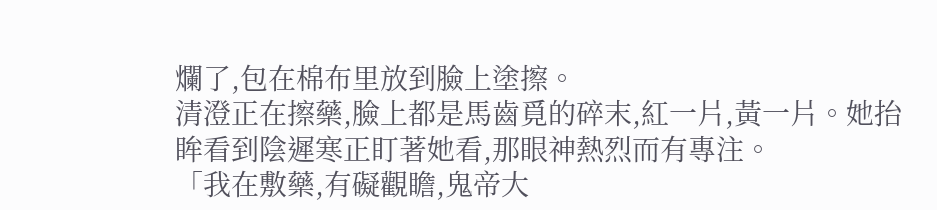爛了,包在棉布里放到臉上塗擦。
清澄正在擦藥,臉上都是馬齒覓的碎末,紅一片,黃一片。她抬眸看到陰遲寒正盯著她看,那眼神熱烈而有專注。
「我在敷藥,有礙觀瞻,鬼帝大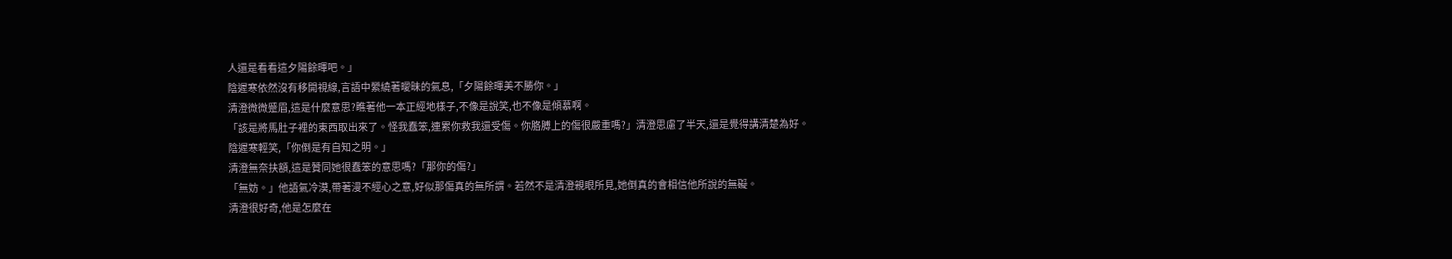人還是看看這夕陽餘暉吧。」
陰遲寒依然沒有移開視線,言語中縈繞著曖昧的氣息,「夕陽餘暉美不勝你。」
清澄微微蹙眉,這是什麼意思?瞧著他一本正經地樣子,不像是說笑,也不像是傾慕啊。
「該是將馬肚子裡的東西取出來了。怪我蠢笨,連累你救我還受傷。你胳膊上的傷很嚴重嗎?」清澄思慮了半天,還是覺得講清楚為好。
陰遲寒輕笑,「你倒是有自知之明。」
清澄無奈扶額,這是贊同她很蠢笨的意思嗎?「那你的傷?」
「無妨。」他語氣冷漠,帶著漫不經心之意,好似那傷真的無所謂。若然不是清澄親眼所見,她倒真的會相信他所說的無礙。
清澄很好奇,他是怎麼在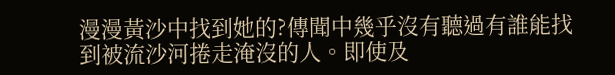漫漫黃沙中找到她的?傳聞中幾乎沒有聽過有誰能找到被流沙河捲走淹沒的人。即使及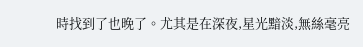時找到了也晚了。尤其是在深夜,星光黯淡,無絲毫亮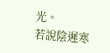光。
若說陰遲寒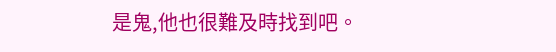是鬼,他也很難及時找到吧。